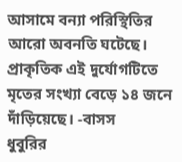আসামে বন্যা পরিস্থিতির আরো অবনতি ঘটেছে। প্রাকৃতিক এই দুর্যোগটিতে মৃতের সংখ্যা বেড়ে ১৪ জনে দাঁড়িয়েছে। -বাসস
ধুবুরির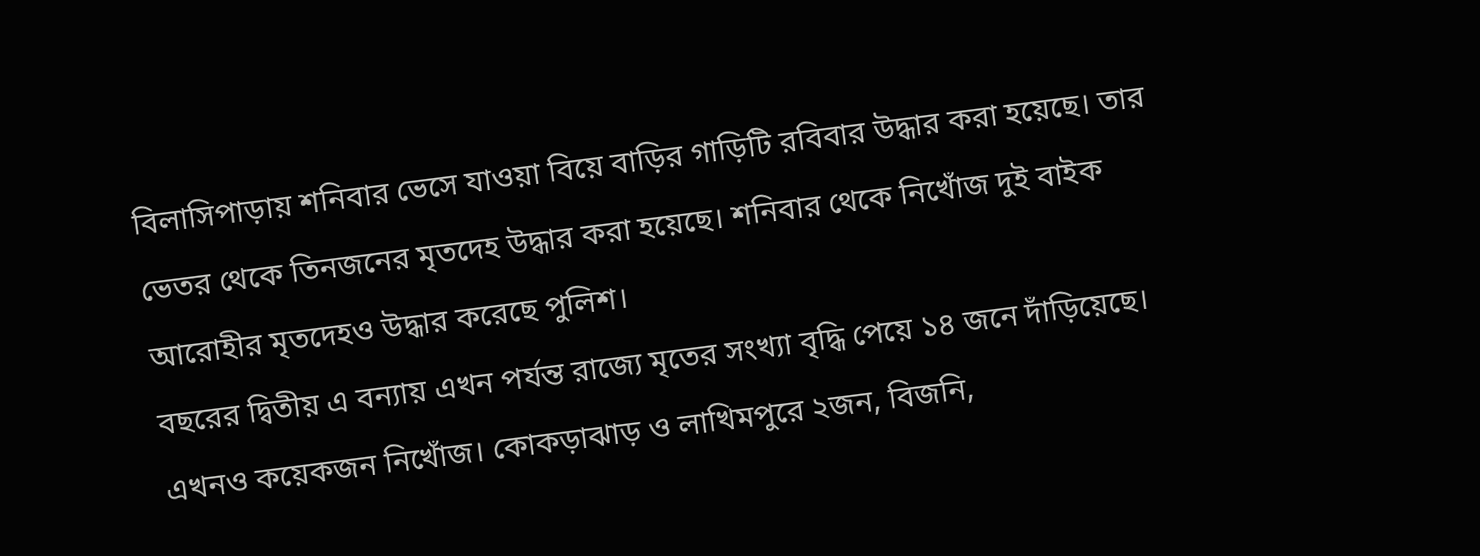বিলাসিপাড়ায় শনিবার ভেসে যাওয়া বিয়ে বাড়ির গাড়িটি রবিবার উদ্ধার করা হয়েছে। তার ভেতর থেকে তিনজনের মৃতদেহ উদ্ধার করা হয়েছে। শনিবার থেকে নিখোঁজ দুই বাইক আরোহীর মৃতদেহও উদ্ধার করেছে পুলিশ।
বছরের দ্বিতীয় এ বন্যায় এখন পর্যন্ত রাজ্যে মৃতের সংখ্যা বৃদ্ধি পেয়ে ১৪ জনে দাঁড়িয়েছে। এখনও কয়েকজন নিখোঁজ। কোকড়াঝাড় ও লাখিমপুরে ২জন, বিজনি,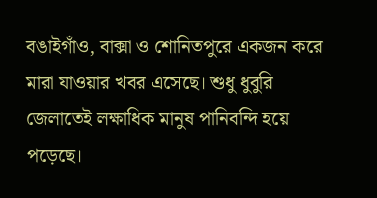বঙাইগাঁও, বাক্সা ও শোনিতপুরে একজন করে মারা যাওয়ার খবর এসেছে। শুধু ধুবুরি জেলাতেই লক্ষাধিক মানুষ পানিবন্দি হয়ে পড়েছে।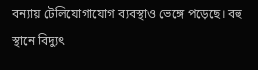বন্যায় টেলিযোগাযোগ ব্যবস্থাও ভেঙ্গে পড়েছে। বহু স্থানে বিদ্যুৎ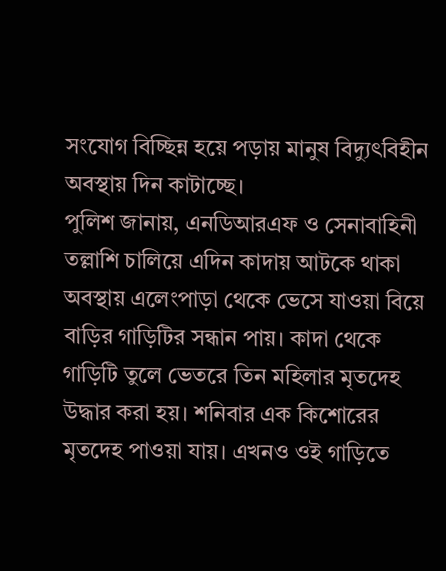সংযোগ বিচ্ছিন্ন হয়ে পড়ায় মানুষ বিদ্যুৎবিহীন অবস্থায় দিন কাটাচ্ছে।
পুলিশ জানায়, এনডিআরএফ ও সেনাবাহিনী তল্লাশি চালিয়ে এদিন কাদায় আটকে থাকা অবস্থায় এলেংপাড়া থেকে ভেসে যাওয়া বিয়ে বাড়ির গাড়িটির সন্ধান পায়। কাদা থেকে গাড়িটি তুলে ভেতরে তিন মহিলার মৃতদেহ উদ্ধার করা হয়। শনিবার এক কিশোরের মৃতদেহ পাওয়া যায়। এখনও ওই গাড়িতে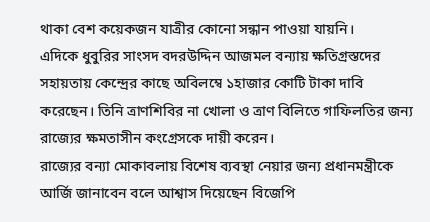থাকা বেশ কয়েকজন যাত্রীর কোনো সন্ধান পাওয়া যায়নি।
এদিকে ধুবুরির সাংসদ বদরউদ্দিন আজমল বন্যায় ক্ষতিগ্রস্তদের সহায়তায় কেন্দ্রের কাছে অবিলম্বে ১হাজার কোটি টাকা দাবি করেছেন। তিনি ত্রাণশিবির না খোলা ও ত্রাণ বিলিতে গাফিলতির জন্য রাজ্যের ক্ষমতাসীন কংগ্রেসকে দায়ী করেন।
রাজ্যের বন্যা মোকাবলায় বিশেষ ব্যবস্থা নেয়ার জন্য প্রধানমন্ত্রীকে আর্জি জানাবেন বলে আশ্বাস দিয়েছেন বিজেপি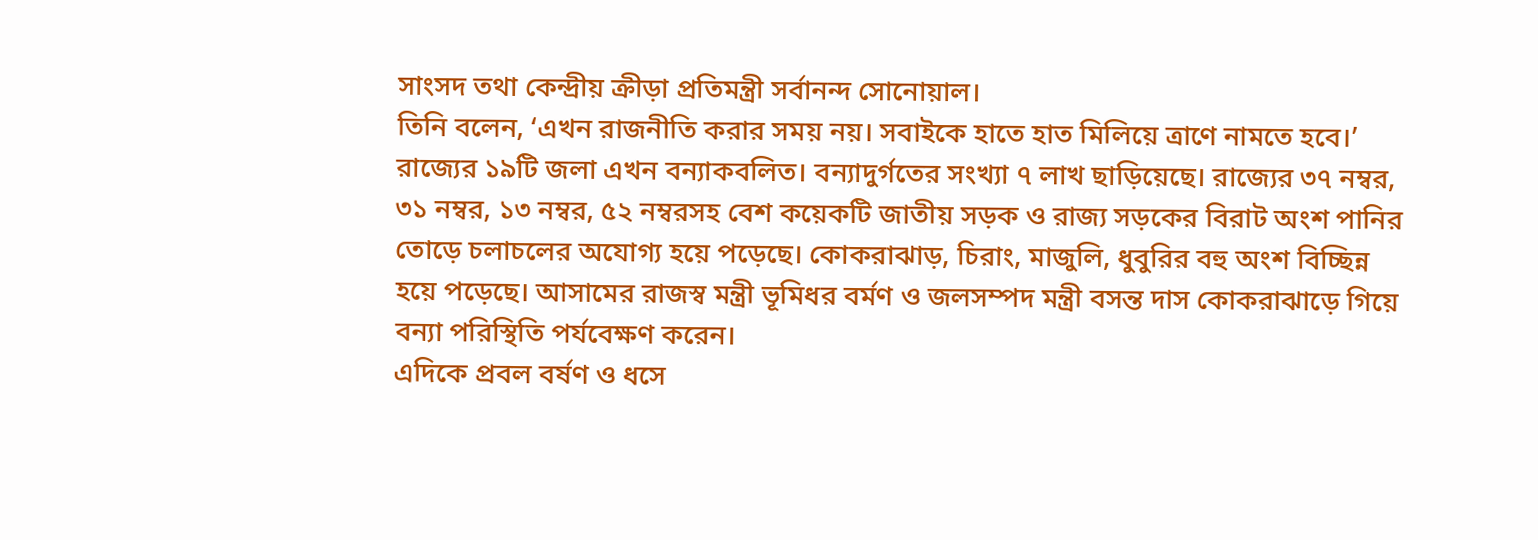সাংসদ তথা কেন্দ্রীয় ক্রীড়া প্রতিমন্ত্রী সর্বানন্দ সোনোয়াল।
তিনি বলেন, ‘এখন রাজনীতি করার সময় নয়। সবাইকে হাতে হাত মিলিয়ে ত্রাণে নামতে হবে।’
রাজ্যের ১৯টি জলা এখন বন্যাকবলিত। বন্যাদুর্গতের সংখ্যা ৭ লাখ ছাড়িয়েছে। রাজ্যের ৩৭ নম্বর, ৩১ নম্বর, ১৩ নম্বর, ৫২ নম্বরসহ বেশ কয়েকটি জাতীয় সড়ক ও রাজ্য সড়কের বিরাট অংশ পানির তোড়ে চলাচলের অযোগ্য হয়ে পড়েছে। কোকরাঝাড়, চিরাং, মাজুলি, ধুবুরির বহু অংশ বিচ্ছিন্ন হয়ে পড়েছে। আসামের রাজস্ব মন্ত্রী ভূমিধর বর্মণ ও জলসম্পদ মন্ত্রী বসন্ত দাস কোকরাঝাড়ে গিয়ে বন্যা পরিস্থিতি পর্যবেক্ষণ করেন।
এদিকে প্রবল বর্ষণ ও ধসে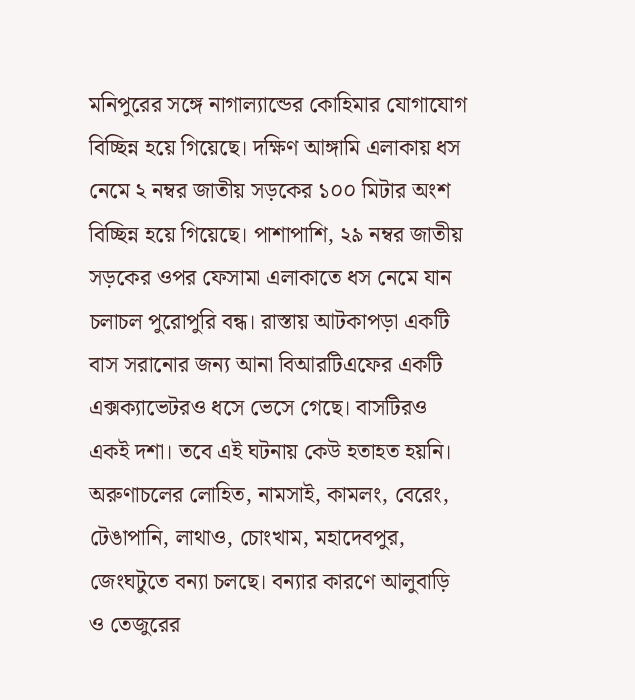মনিপুরের সঙ্গে নাগাল্যান্ডের কোহিমার যোগাযোগ বিচ্ছিন্ন হয়ে গিয়েছে। দক্ষিণ আঙ্গামি এলাকায় ধস নেমে ২ নম্বর জাতীয় সড়কের ১০০ মিটার অংশ বিচ্ছিন্ন হয়ে গিয়েছে। পাশাপাশি, ২৯ নম্বর জাতীয় সড়কের ওপর ফেসামা এলাকাতে ধস নেমে যান চলাচল পুরোপুরি বন্ধ। রাস্তায় আটকাপড়া একটি বাস সরানোর জন্য আনা বিআরটিএফের একটি এক্সক্যাভেটরও ধসে ভেসে গেছে। বাসটিরও একই দশা। তবে এই ঘটনায় কেউ হতাহত হয়নি।
অরুণাচলের লোহিত, নামসাই, কামলং, বেরেং, টেঙাপানি, লাথাও, চোংখাম, মহাদেবপুর, জেংঘটুতে বন্যা চলছে। বন্যার কারণে আলুবাড়ি ও তেজুরের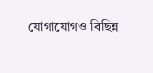যোগাযোগও বিছিন্ন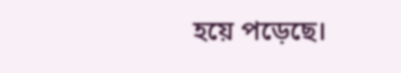হয়ে পড়েছে।